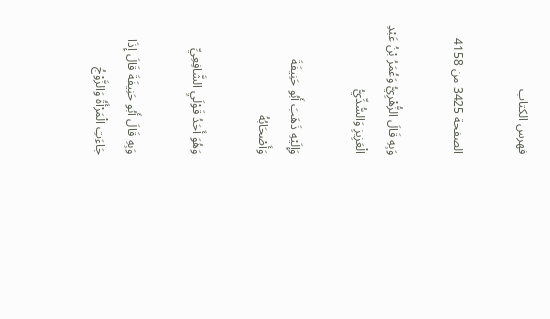فهرس الكتاب

الصفحة 3425 من 4158

وَبِهِ قَالَ الزُّهْرِيُّ وَعُمَرُ بْنُ عَبْدِ الْعَزِيزِ وَالسُّدِّيُّ

وَإِلَيْهِ ذَهَبَ أَبُو حَنِيفَةَ وَأَصْحَابُهُ

وَهُوَ أَحَدُ قَوْلَيِ الشَّافِعِيِّ

وَبِهِ قَالَ أَبُو حَنِيفَةَ قَالَ إِذَا جَاءَتِ الْمَرْأَةُ وَالزَّوْجُ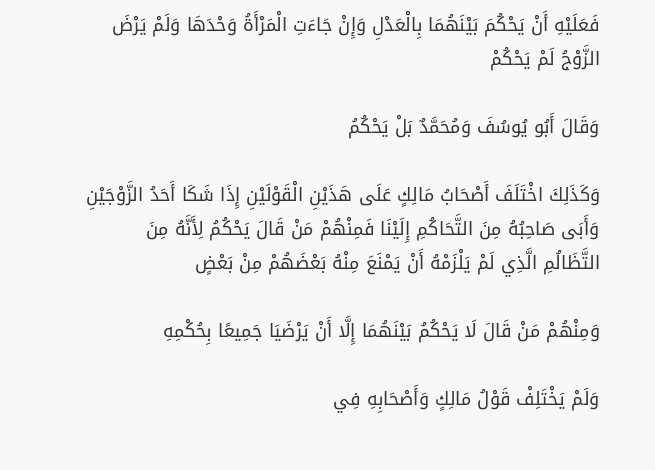فَعَلَيْهِ أَنْ يَحْكُمَ بَيْنَهُمَا بِالْعَدْلِ وَإِنْ جَاءَتِ الْمَرْأَةُ وَحْدَهَا وَلَمْ يَرْضَ الزَّوْجُ لَمْ يَحْكُمْ

وَقَالَ أَبُو يُوسُفَ وَمُحَمَّدٌ بَلْ يَحْكُمُ

وَكَذَلِكَ اخْتَلَفَ أَصْحَابُ مَالِكٍ عَلَى هَذَيْنِ الْقَوْلَيْنِ إِذَا شَكَا أَحَدُ الزَّوْجَيْنِ وَأَبَى صَاحِبُهُ مِنَ التَّحَاكُمِ إِلَيْنَا فَمِنْهُمْ مَنْ قَالَ يَحْكُمُ لِأَنَّهُ مِنَ التَّظَالُمِ الَّذِي لَمْ يَلْزَمْهُ أَنْ يَمْنَعَ مِنْهُ بَعْضَهُمْ مِنْ بَعْضٍ

وَمِنْهُمْ مَنْ قَالَ لَا يَحْكُمُ بَيْنَهُمَا إِلَّا أَنْ يَرْضَيَا جَمِيعًا بِحُكْمِهِ

وَلَمْ يَخْتَلِفْ قَوْلُ مَالِكٍ وَأَصْحَابِهِ فِي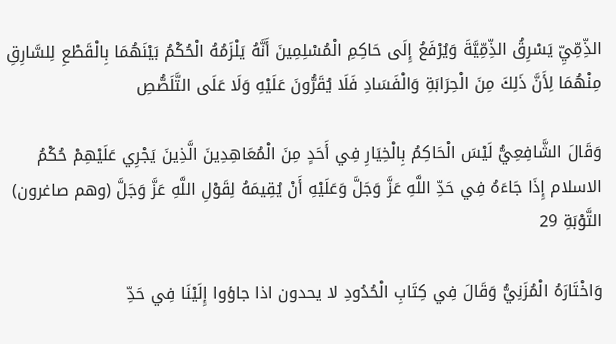الذِّمِّيِّ يَسْرِقُ الذِّمِّيَّةَ وَيُرْفَعُ إِلَى حَاكِمِ الْمُسْلِمِينَ أَنَّهُ يَلْزَمُهُ الْحُكْمُ بَيْنَهُمَا بِالْقَطْعِ لِلسَّارِقِ مِنْهُمَا لِأَنَّ ذَلِكَ مِنَ الْحِرَابَةِ وَالْفَسَادِ فَلَا يُقَرُّونَ عَلَيْهِ وَلَا عَلَى التَّلَصُّصِ

وَقَالَ الشَّافِعِيُّ لَيْسَ الْحَاكِمُ بِالْخِيَارِ فِي أَحَدٍ مِنَ الْمُعَاهِدِينَ الَّذِينَ يَجْرِي عَلَيْهِمْ حُكْمُ الاسلام إِذَا جَاءَهُ فِي حَدِّ اللَّهِ عَزَّ وَجَلَّ وَعَلَيْهِ أَنْ يُقِيمَهُ لِقَوْلِ اللَّهِ عَزَّ وَجَلَّ (وهم صاغرون) التَّوْبَةِ 29

وَاخْتَارَهُ الْمُزَنِيُّ وَقَالَ فِي كِتَابِ الْحُدُودِ لا يحدون اذا جاؤوا إِلَيْنَا فِي حَدِّ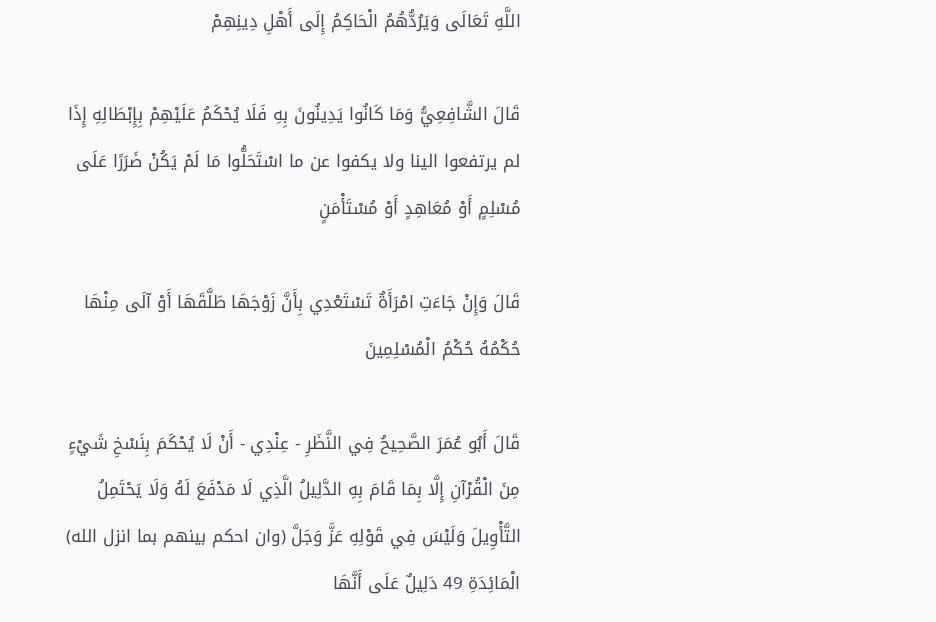اللَّهِ تَعَالَى وَيَرُدُّهُمُ الْحَاكِمُ إِلَى أَهْلِ دِينِهِمْ

قَالَ الشَّافِعِيُّ وَمَا كَانُوا يَدِينُونَ بِهِ فَلَا يُحْكَمُ عَلَيْهِمْ بِإِبْطَالِهِ إِذَا لم يرتفعوا الينا ولا يكفوا عن ما اسْتَحَلُّوا مَا لَمْ يَكُنْ ضَرَرًا عَلَى مُسْلِمٍ أَوْ مُعَاهِدٍ أَوْ مُسْتَأْمَنٍ

قَالَ وَإِنْ جَاءَتِ امْرَأَةٌ تَسْتَعْدِي بِأَنَّ زَوْجَهَا طَلَّقَهَا أَوْ آلَى مِنْهَا حُكْمُهُ حُكْمُ الْمُسْلِمِينَ

قَالَ أَبُو عُمَرَ الصَّحِيحُ فِي النَّظَرِ - عِنْدِي - أَنْ لَا يُحْكَمَ بِنَسْخِ شَيْءٍ مِنَ الْقُرْآنِ إِلَّا بِمَا قَامَ بِهِ الدَّلِيلُ الَّذِي لَا مَدْفَعَ لَهُ وَلَا يَحْتَمِلُ التَّأْوِيلَ وَلَيْسَ فِي قَوْلِهِ عَزَّ وَجَلَّ (وان احكم بينهم بما انزل الله) الْمَائِدَةِ 49 دَلِيلٌ عَلَى أَنَّهَا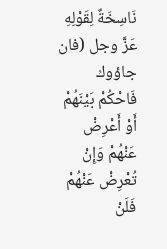نَاسِخَةٌ لِقَوْلِهِ عَزَّ وجل (فان جاؤوك فَاحْكُمْ بَيْنَهُمْ أَوْ أَعْرِضْ عَنْهُمْ وَإِنْ تُعْرِضْ عَنْهُمْ فَلَنْ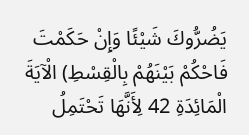يَضُرُّوكَ شَيْئًا وَإِنْ حَكَمْتَ فَاحْكُمْ بَيْنَهُمْ بِالْقِسْطِ) الْآيَةَ الْمَائِدَةِ 42 لِأَنَّهَا تَحْتَمِلُ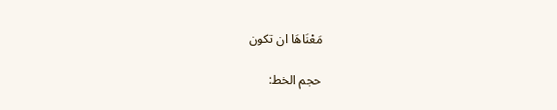مَعْنَاهَا ان تكون

حجم الخط: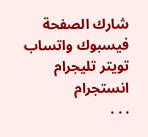شارك الصفحة
فيسبوك واتساب تويتر تليجرام انستجرام
. . .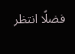فضلًا انتظر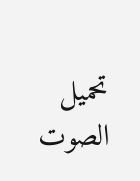تحميل الصوت